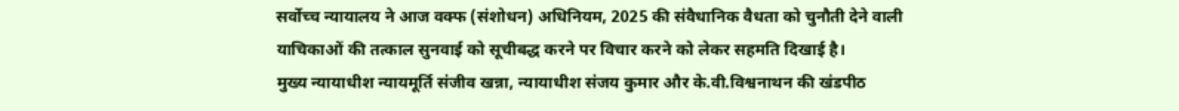सर्वोच्च न्यायालय ने आज वक्फ (संशोधन) अधिनियम, 2025 की संवैधानिक वैधता को चुनौती देने वाली याचिकाओं की तत्काल सुनवाई को सूचीबद्ध करने पर विचार करने को लेकर सहमति दिखाई है।
मुख्य न्यायाधीश न्यायमूर्ति संजीव खन्ना, न्यायाधीश संजय कुमार और के.वी.विश्वनाथन की खंडपीठ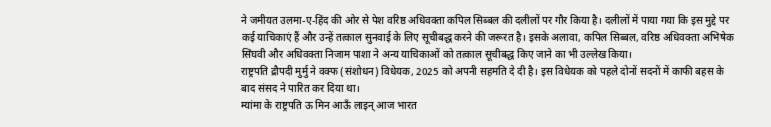ने जमीयत उलमा-ए-हिंद की ओर से पेश वरिष्ठ अधिवक्ता कपिल सिब्बल की दलीलों पर गौर किया है। दलीलों में पाया गया कि इस मुद्दे पर कई याचिकाएं हैं और उन्हें तत्काल सुनवाई के लिए सूचीबद्ध करने की जरूरत है। इसके अलावा, कपिल सिब्बल, वरिष्ठ अधिवक्ता अभिषेक सिंघवी और अधिवक्ता निजाम पाशा ने अन्य याचिकाओं को तत्काल सूचीबद्ध किए जाने का भी उल्लेख किया।
राष्ट्रपति द्रौपदी मुर्मु ने वक्फ (संशोधन) विधेयक, 2025 को अपनी सहमति दे दी है। इस विधेयक को पहले दोनों सदनों में काफी बहस के बाद संसद ने पारित कर दिया था।
म्यांमा के राष्ट्रपति ऊ मिन आऊँ लाइन् आज भारत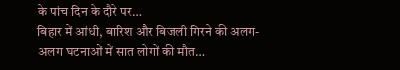के पांच दिन के दौरे पर…
बिहार में आंधी, बारिश और बिजली गिरने की अलग-अलग घटनाओं में सात लोगों की मौत…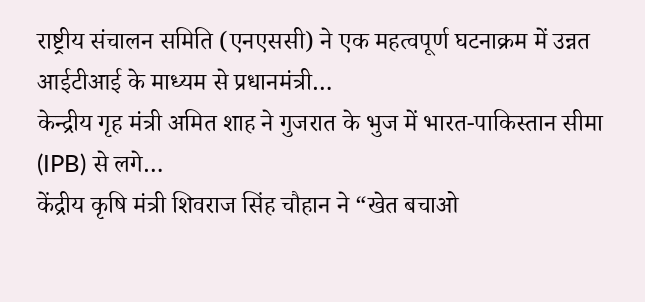राष्ट्रीय संचालन समिति (एनएससी) ने एक महत्वपूर्ण घटनाक्रम में उन्नत आईटीआई के माध्यम से प्रधानमंत्री…
केन्द्रीय गृह मंत्री अमित शाह ने गुजरात के भुज में भारत-पाकिस्तान सीमा (IPB) से लगे…
केंद्रीय कृषि मंत्री शिवराज सिंह चौहान ने “खेत बचाओ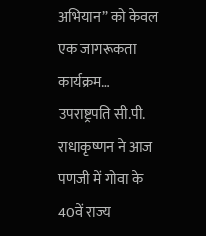अभियान” को केवल एक जागरूकता कार्यक्रम…
उपराष्ट्रपति सी.पी. राधाकृष्णन ने आज पणजी में गोवा के 40वें राज्य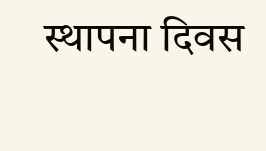स्थापना दिवस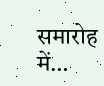समारोह में…